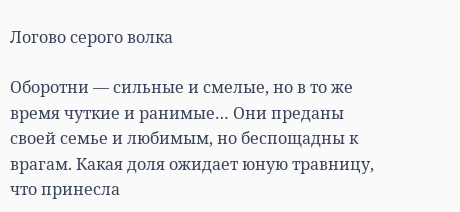Логово серого волка

Оборотни — сильные и смелые, но в то же время чуткие и ранимые… Они преданы своей семье и любимым, но беспощадны к врагам. Какая доля ожидает юную травницу, что принесла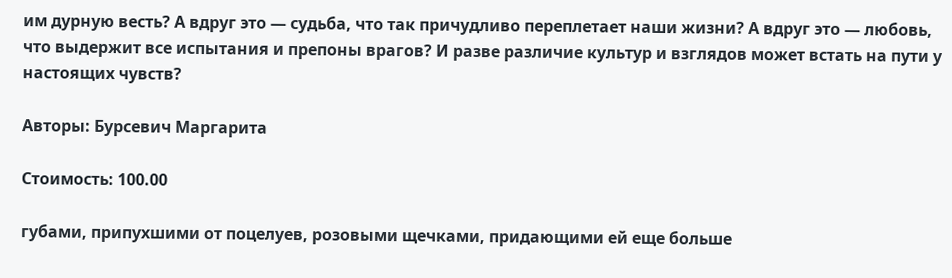им дурную весть? А вдруг это — судьба, что так причудливо переплетает наши жизни? А вдруг это — любовь, что выдержит все испытания и препоны врагов? И разве различие культур и взглядов может встать на пути у настоящих чувств?

Авторы: Бурсевич Маргарита

Стоимость: 100.00

губами, припухшими от поцелуев, розовыми щечками, придающими ей еще больше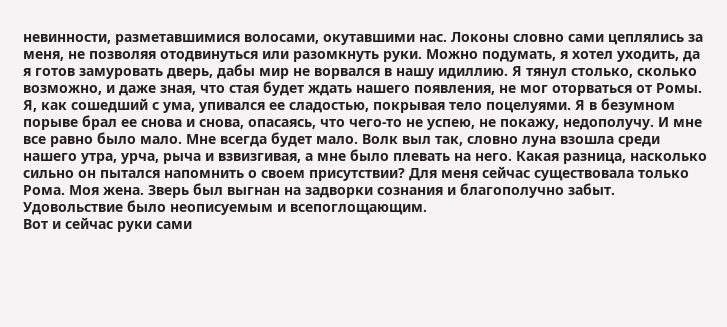невинности, разметавшимися волосами, окутавшими нас. Локоны словно сами цеплялись за меня, не позволяя отодвинуться или разомкнуть руки. Можно подумать, я хотел уходить, да я готов замуровать дверь, дабы мир не ворвался в нашу идиллию. Я тянул столько, сколько возможно, и даже зная, что стая будет ждать нашего появления, не мог оторваться от Ромы. Я, как сошедший с ума, упивался ее сладостью, покрывая тело поцелуями. Я в безумном порыве брал ее снова и снова, опасаясь, что чего-то не успею, не покажу, недополучу. И мне все равно было мало. Мне всегда будет мало. Волк выл так, словно луна взошла среди нашего утра, урча, рыча и взвизгивая, а мне было плевать на него. Какая разница, насколько сильно он пытался напомнить о своем присутствии? Для меня сейчас существовала только Рома. Моя жена. Зверь был выгнан на задворки сознания и благополучно забыт. Удовольствие было неописуемым и всепоглощающим.
Вот и сейчас руки сами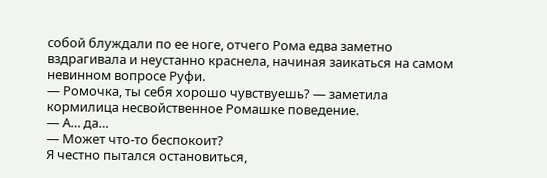собой блуждали по ее ноге, отчего Рома едва заметно вздрагивала и неустанно краснела, начиная заикаться на самом невинном вопросе Руфи.
— Ромочка, ты себя хорошо чувствуешь? — заметила кормилица несвойственное Ромашке поведение.
— А… да…
— Может что-то беспокоит?
Я честно пытался остановиться,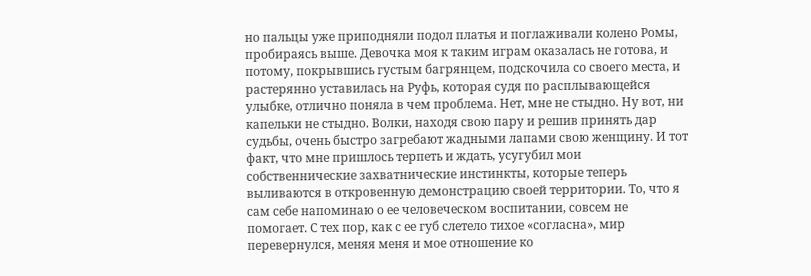но пальцы уже приподняли подол платья и поглаживали колено Ромы, пробираясь выше. Девочка моя к таким играм оказалась не готова, и потому, покрывшись густым багрянцем, подскочила со своего места, и растерянно уставилась на Руфь, которая судя по расплывающейся улыбке, отлично поняла в чем проблема. Нет, мне не стыдно. Ну вот, ни капельки не стыдно. Волки, находя свою пару и решив принять дар судьбы, очень быстро загребают жадными лапами свою женщину. И тот факт, что мне пришлось терпеть и ждать, усугубил мои собственнические захватнические инстинкты, которые теперь выливаются в откровенную демонстрацию своей территории. То, что я сам себе напоминаю о ее человеческом воспитании, совсем не помогает. С тех пор, как с ее губ слетело тихое «согласна», мир перевернулся, меняя меня и мое отношение ко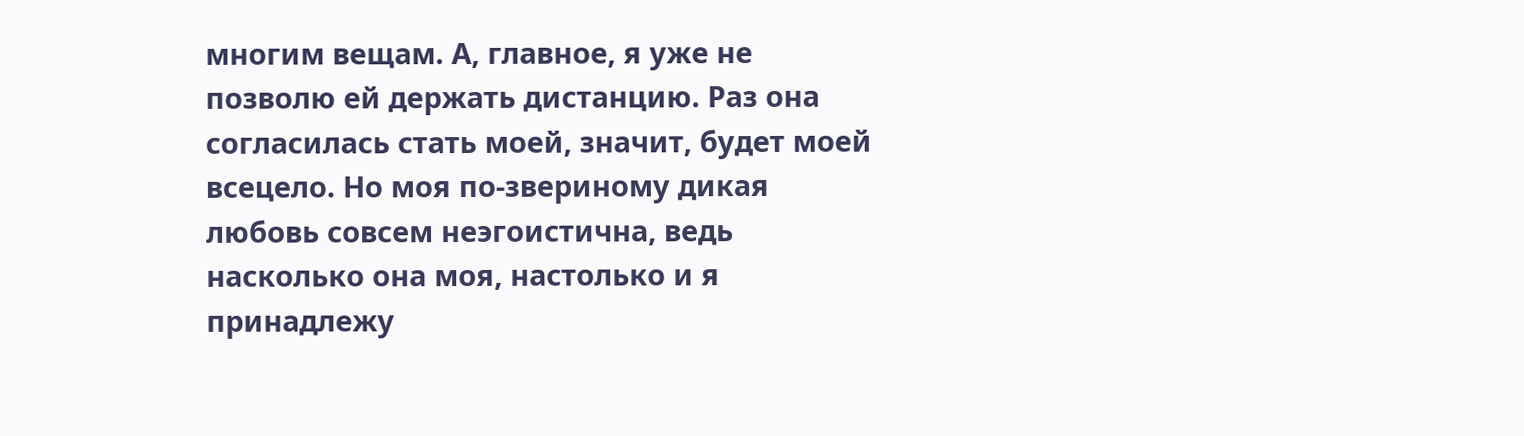многим вещам. А, главное, я уже не позволю ей держать дистанцию. Раз она согласилась стать моей, значит, будет моей всецело. Но моя по-звериному дикая любовь совсем неэгоистична, ведь насколько она моя, настолько и я принадлежу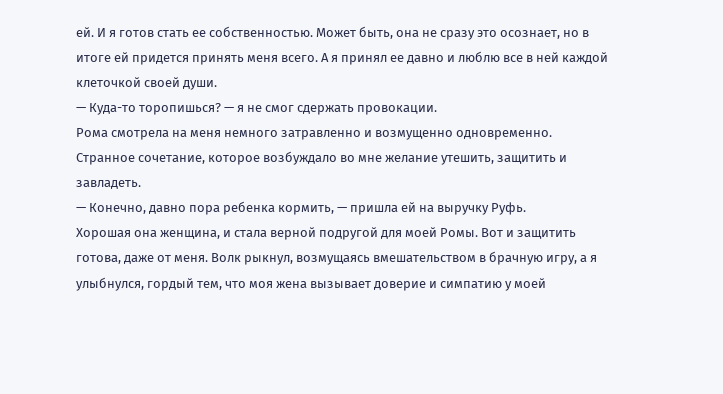ей. И я готов стать ее собственностью. Может быть, она не сразу это осознает, но в итоге ей придется принять меня всего. А я принял ее давно и люблю все в ней каждой клеточкой своей души.
— Куда-то торопишься? — я не смог сдержать провокации.
Рома смотрела на меня немного затравленно и возмущенно одновременно. Странное сочетание, которое возбуждало во мне желание утешить, защитить и завладеть.
— Конечно, давно пора ребенка кормить, — пришла ей на выручку Руфь.
Хорошая она женщина, и стала верной подругой для моей Ромы. Вот и защитить готова, даже от меня. Волк рыкнул, возмущаясь вмешательством в брачную игру, а я улыбнулся, гордый тем, что моя жена вызывает доверие и симпатию у моей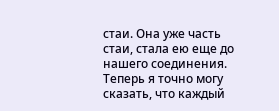стаи. Она уже часть стаи, стала ею еще до нашего соединения. Теперь я точно могу сказать, что каждый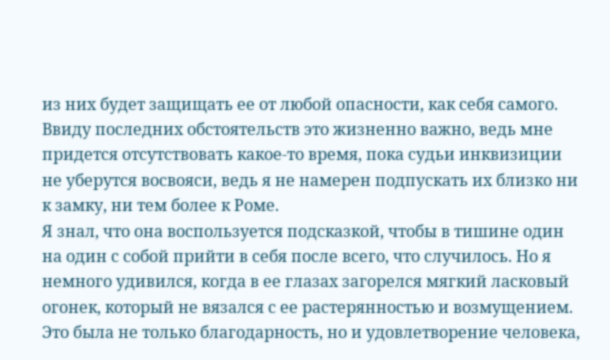из них будет защищать ее от любой опасности, как себя самого. Ввиду последних обстоятельств это жизненно важно, ведь мне придется отсутствовать какое-то время, пока судьи инквизиции не уберутся восвояси, ведь я не намерен подпускать их близко ни к замку, ни тем более к Роме.
Я знал, что она воспользуется подсказкой, чтобы в тишине один на один с собой прийти в себя после всего, что случилось. Но я немного удивился, когда в ее глазах загорелся мягкий ласковый огонек, который не вязался с ее растерянностью и возмущением. Это была не только благодарность, но и удовлетворение человека,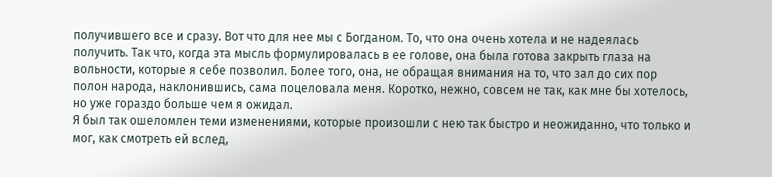получившего все и сразу. Вот что для нее мы с Богданом. То, что она очень хотела и не надеялась получить. Так что, когда эта мысль формулировалась в ее голове, она была готова закрыть глаза на вольности, которые я себе позволил. Более того, она, не обращая внимания на то, что зал до сих пор полон народа, наклонившись, сама поцеловала меня. Коротко, нежно, совсем не так, как мне бы хотелось, но уже гораздо больше чем я ожидал.
Я был так ошеломлен теми изменениями, которые произошли с нею так быстро и неожиданно, что только и мог, как смотреть ей вслед,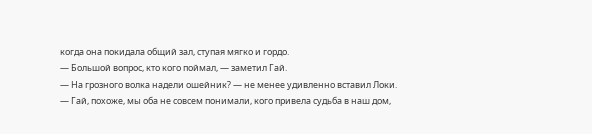когда она покидала общий зал, ступая мягко и гордо.
— Большой вопрос, кто кого поймал, — заметил Гай.
— На грозного волка надели ошейник? — не менее удивленно вставил Локи.
— Гай, похоже, мы оба не совсем понимали, кого привела судьба в наш дом,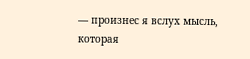— произнес я вслух мысль, которая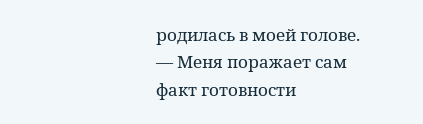родилась в моей голове. — Меня поражает сам факт готовности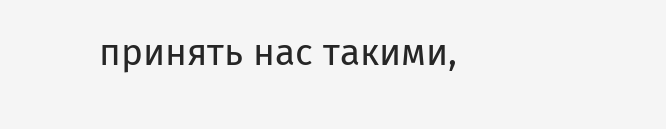принять нас такими,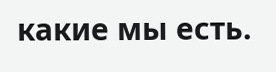какие мы есть.